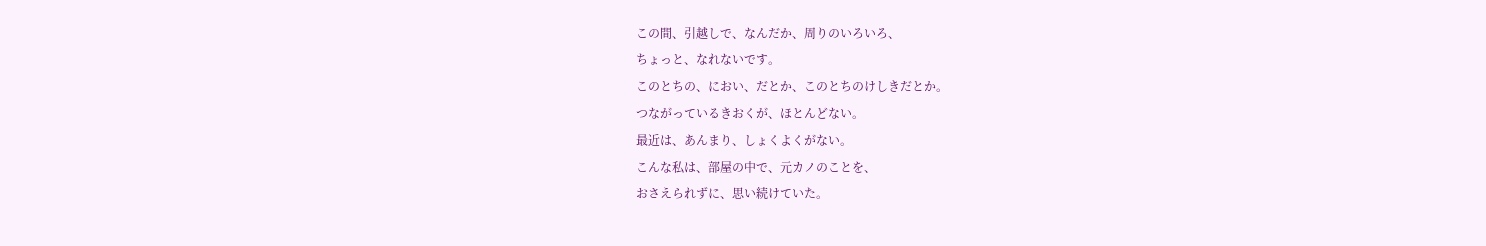この間、引越しで、なんだか、周りのいろいろ、
ちょっと、なれないです。
このとちの、におい、だとか、このとちのけしきだとか。
つながっているきおくが、ほとんどない。
最近は、あんまり、しょくよくがない。
こんな私は、部屋の中で、元カノのことを、
おさえられずに、思い続けていた。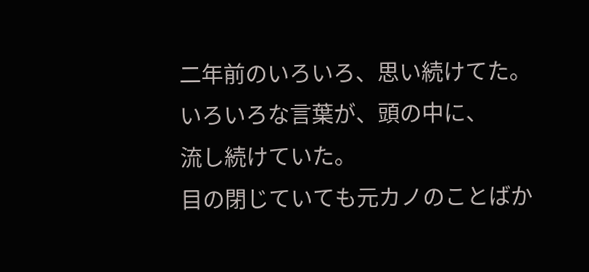二年前のいろいろ、思い続けてた。
いろいろな言葉が、頭の中に、
流し続けていた。
目の閉じていても元カノのことばか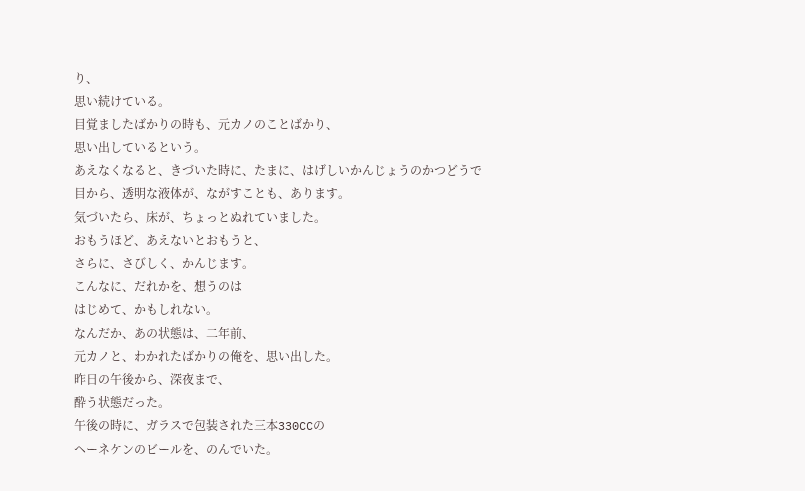り、
思い続けている。
目覚ましたばかりの時も、元カノのことばかり、
思い出しているという。
あえなくなると、きづいた時に、たまに、はげしいかんじょうのかつどうで
目から、透明な液体が、ながすことも、あります。
気づいたら、床が、ちょっとぬれていました。
おもうほど、あえないとおもうと、
さらに、さびしく、かんじます。
こんなに、だれかを、想うのは
はじめて、かもしれない。
なんだか、あの状態は、二年前、
元カノと、わかれたばかりの俺を、思い出した。
昨日の午後から、深夜まで、
酔う状態だった。
午後の時に、ガラスで包装された三本330CCの
ヘーネケンのビールを、のんでいた。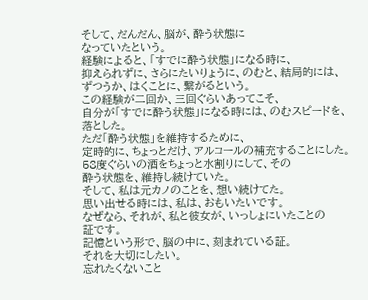そして、だんだん、脳が、酔う状態に
なっていたという。
経験によると、「すでに酔う状態」になる時に、
抑えられずに、さらにたいりょうに、のむと、結局的には、
ずつうか、はくことに、繋がるという。
この経験が二回か、三回ぐらいあってこそ、
自分が「すでに酔う状態」になる時には、のむスピードを、
落とした。
ただ「酔う状態」を維持するために、
定時的に、ちょっとだけ、アルコールの補充することにした。
58度ぐらいの酒をちょっと水割りにして、その
酔う状態を、維持し続けていた。
そして、私は元カノのことを、想い続けてた。
思い出せる時には、私は、おもいたいです。
なぜなら、それが、私と彼女が、いっしょにいたことの
証です。
記憶という形で、脳の中に、刻まれている証。
それを大切にしたい。
忘れたくないこと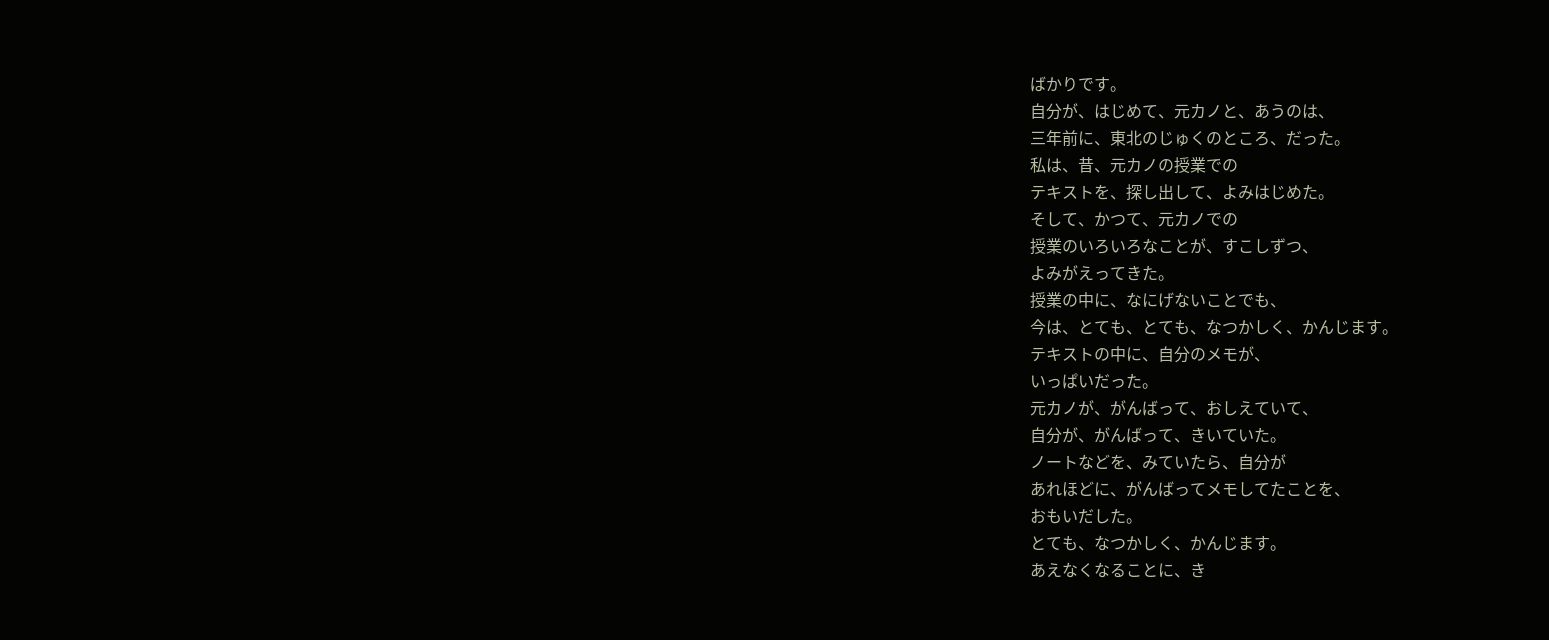ばかりです。
自分が、はじめて、元カノと、あうのは、
三年前に、東北のじゅくのところ、だった。
私は、昔、元カノの授業での
テキストを、探し出して、よみはじめた。
そして、かつて、元カノでの
授業のいろいろなことが、すこしずつ、
よみがえってきた。
授業の中に、なにげないことでも、
今は、とても、とても、なつかしく、かんじます。
テキストの中に、自分のメモが、
いっぱいだった。
元カノが、がんばって、おしえていて、
自分が、がんばって、きいていた。
ノートなどを、みていたら、自分が
あれほどに、がんばってメモしてたことを、
おもいだした。
とても、なつかしく、かんじます。
あえなくなることに、き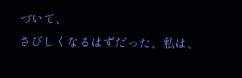づいて、
さびしくなるはずだった、私は、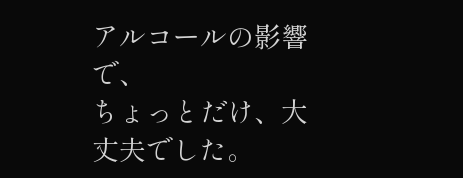アルコールの影響で、
ちょっとだけ、大丈夫でした。